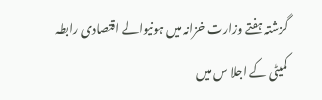گزشتہ ہفتے وزارت خزانہ میں ہونیوالے اقتصادی رابطہ کمیٹی کے اجلا س میں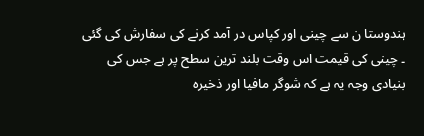ہندوستا ن سے چینی اور کپاس در آمد کرنے کی سفارش کی گئی ۔ چینی کی قیمت اس وقت بلند ترین سطح پر ہے جس کی بنیادی وجہ یہ ہے کہ شوگر مافیا اور ذخیرہ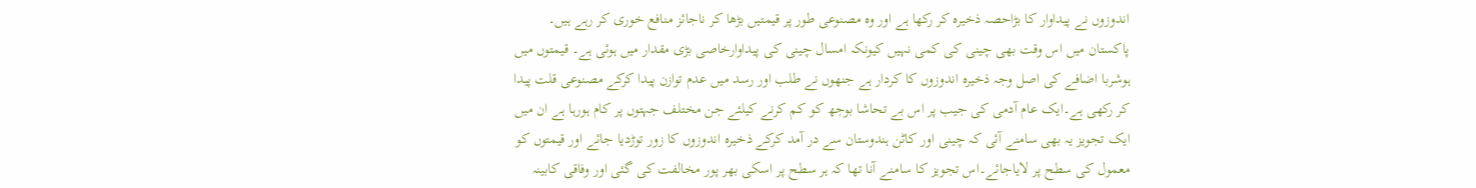اندوزوں نے پیداوار کا بڑاحصہ ذخیرہ کر رکھا ہے اور وہ مصنوعی طور پر قیمتیں بڑھا کر ناجائز منافع خوری کر رہے ہیں۔ پاکستان میں اس وقت بھی چینی کی کمی نہیں کیونکہ امسال چینی کی پیداوارخاصی بڑی مقدار میں ہوئی ہے۔ قیمتوں میں ہوشربا اضافے کی اصل وجہ ذخیرہ اندوزوں کا کردار ہے جنھوں نے طلب اور رسد میں عدم توازن پیدا کرکے مصنوعی قلت پیدا کر رکھی ہے۔ایک عام آدمی کی جیب پر اس بے تحاشا بوجھ کو کم کرنے کیلئے جن مختلف جہتوں پر کام ہورہا ہے ان میں ایک تجویز یہ بھی سامنے آئی کہ چینی اور کاٹن ہندوستان سے در آمد کرکے ذخیرہ اندوزوں کا زور توڑدیا جائے اور قیمتوں کو معمول کی سطح پر لایاجائے۔اس تجویز کا سامنے آنا تھا کہ ہر سطح پر اسکی بھر پور مخالفت کی گئی اور وفاقی کابینہ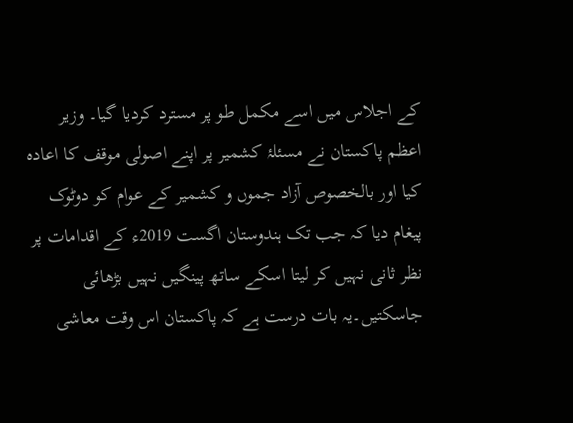کے اجلاس میں اسے مکمل طو پر مسترد کردیا گیا۔ وزیر اعظم پاکستان نے مسئلۂ کشمیر پر اپنے اصولی موقف کا اعادہ کیا اور بالخصوص آزاد جموں و کشمیر کے عوام کو دوٹوک پیغام دیا کہ جب تک ہندوستان اگست 2019ء کے اقدامات پر نظر ثانی نہیں کر لیتا اسکے ساتھ پینگیں نہیں بڑھائی جاسکتیں۔یہ بات درست ہے کہ پاکستان اس وقت معاشی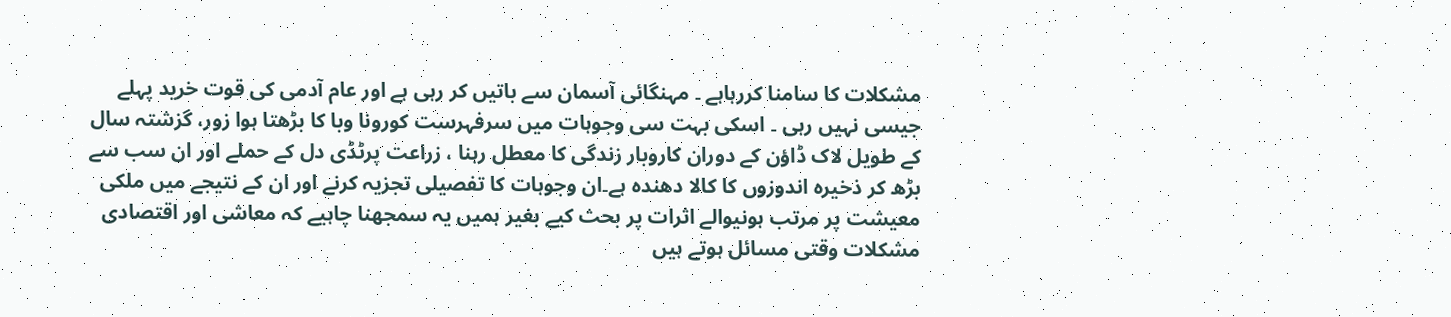مشکلات کا سامنا کررہاہے ۔ مہنگائی آسمان سے باتیں کر رہی ہے اور عام آدمی کی قوت خرید پہلے جیسی نہیں رہی ۔ اسکی بہت سی وجوہات میں سرفہرست کورونا وبا کا بڑھتا ہوا زور، گزشتہ سال کے طویل لاک ڈاؤن کے دوران کاروبار زندگی کا معطل رہنا ، زراعت پرٹڈی دل کے حملے اور ان سب سے بڑھ کر ذخیرہ اندوزوں کا کالا دھندہ ہے۔ان وجوہات کا تفصیلی تجزیہ کرنے اور ان کے نتیجے میں ملکی معیشت پر مرتب ہونیوالے اثرات پر بحث کیے بغیر ہمیں یہ سمجھنا چاہیے کہ معاشی اور اقتصادی مشکلات وقتی مسائل ہوتے ہیں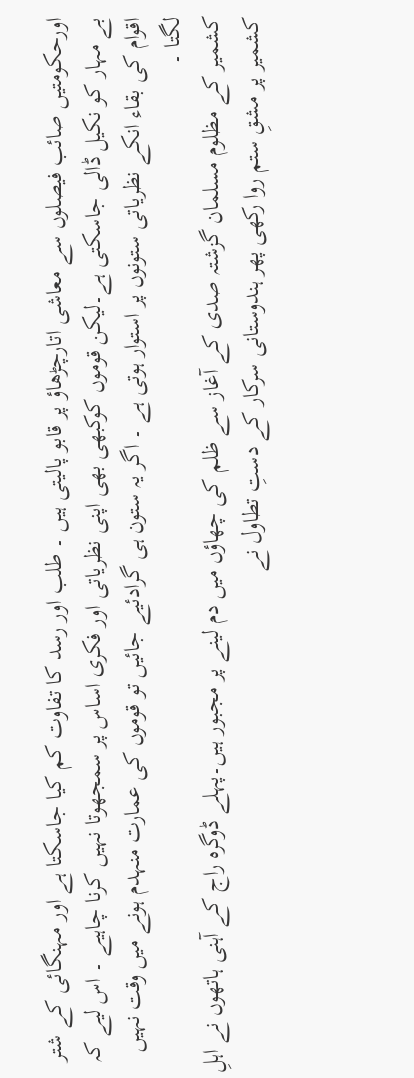اورحکومتیں صائب فیصلوں سے معاشی اتارچڑھاؤ پر قابو پالیتی ہیں ۔ طلب اور رسد کا تفاوت کم کیا جاسکتا ہے اور مہنگائی کے شتر بے مہار کو نکیل ڈالی جاسکتی ہے۔لیکن قوموں کوکبھی بھی اپنی نظریاتی اور فکری اساس پر سمجھوتا نہیں کرنا چاہیے ۔ اس لیے کہ اقوام کی بقاء انکے نظریاتی ستونوں پر استوار ہوتی ہے ۔ اگر یہ ستون ہی گرادئیے جائیں تو قوموں کی عمارت منہدم ہونے میں وقت نہیں لگتا ۔
کشمیر کے مظلوم مسلمان گزشتہ صدی کے آغاز سے ظلم کی چھاؤں میں دم لینے پر مجبور ہیں۔پہلے ڈوگرہ راج کے آہنی ہاتھوں نے اہلِ کشمیر پر مشقِ ستم روا رکھی پھر ہندوستانی سرکار کے دستِ تطاول نے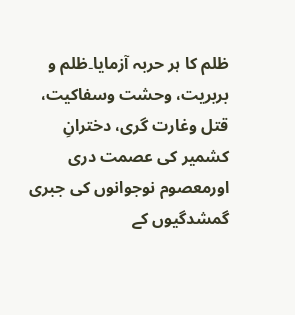ظلم کا ہر حربہ آزمایا۔ظلم و بربریت، وحشت وسفاکیت، قتل وغارت گری، دخترانِ کشمیر کی عصمت دری اورمعصوم نوجوانوں کی جبری گمشدگیوں کے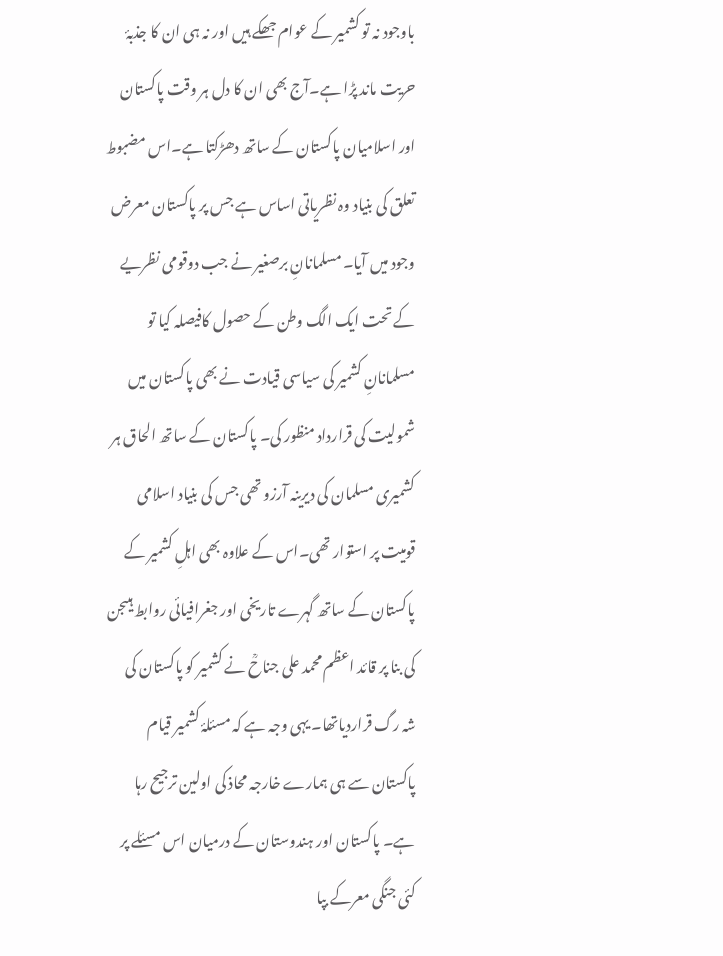باوجود نہ تو کشمیر کے عوام جھکے ہیں اور نہ ہی ان کا جذبۂ حریت ماند پڑا ہے۔آج بھی ان کا دل ہر وقت پاکستان اور اسلامیان پاکستان کے ساتھ دھڑکتا ہے۔اس مضبوط تعلق کی بنیاد وہ نظریاتی اساس ہے جس پر پاکستان معرض وجود میں آیا۔ مسلمانانِ برصغیر نے جب دوقومی نظریے کے تحت ایک الگ وطن کے حصول کافیصلہ کیا تو مسلمانانِ کشمیر کی سیاسی قیادت نے بھی پاکستان میں شمولیت کی قرارداد منظور کی۔ پاکستان کے ساتھ الحاق ہر کشمیری مسلمان کی دیرینہ آرزو تھی جس کی بنیاد اسلامی قومیت پر استوار تھی۔اس کے علاوہ بھی اہلِ کشمیر کے پاکستان کے ساتھ گہرے تاریخی اور جغرافیائی روابط ہیںجن کی بنا پر قائد اعظم محمد علی جناحؒ نے کشمیر کو پاکستان کی شہ رگ قراردیاتھا۔ یہی وجہ ہے کہ مسئلۂ کشمیر قیام پاکستان سے ہی ہمارے خارجہ محاذ کی اولین ترجیح رہا ہے۔ پاکستان اور ہندوستان کے درمیان اس مسئلے پر کئی جنگی معرکے بپا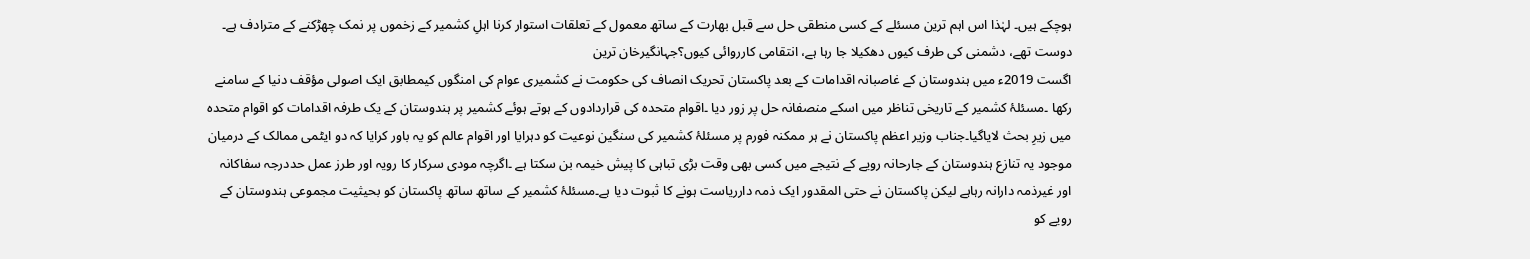ہوچکے ہیں۔ لہٰذا اس اہم ترین مسئلے کے کسی منطقی حل سے قبل بھارت کے ساتھ معمول کے تعلقات استوار کرنا اہلِ کشمیر کے زخموں پر نمک چھڑکنے کے مترادف ہے۔
دوست تھے، دشمنی کی طرف کیوں دھکیلا جا رہا ہے، انتقامی کارروائی کیوں؟جہانگیرخان ترین
اگست 2019ء میں ہندوستان کے غاصبانہ اقدامات کے بعد پاکستان تحریک انصاف کی حکومت نے کشمیری عوام کی امنگوں کیمطابق ایک اصولی مؤقف دنیا کے سامنے رکھا ۔مسئلۂ کشمیر کے تاریخی تناظر میں اسکے منصفانہ حل پر زور دیا ۔اقوام متحدہ کی قراردادوں کے ہوتے ہوئے کشمیر پر ہندوستان کے یک طرفہ اقدامات کو اقوام متحدہ میں زیرِ بحث لایاگیا۔جناب وزیر اعظم پاکستان نے ہر ممکنہ فورم پر مسئلۂ کشمیر کی سنگین نوعیت کو دہرایا اور اقوام عالم کو یہ باور کرایا کہ دو ایٹمی ممالک کے درمیان موجود یہ تنازع ہندوستان کے جارحانہ رویے کے نتیجے میں کسی بھی وقت بڑی تباہی کا پیش خیمہ بن سکتا ہے ۔اگرچہ مودی سرکار کا رویہ اور طرز عمل حددرجہ سفاکانہ اور غیرذمہ دارانہ رہاہے لیکن پاکستان نے حتی المقدور ایک ذمہ دارریاست ہونے کا ثبوت دیا ہے۔مسئلۂ کشمیر کے ساتھ ساتھ پاکستان کو بحیثیت مجموعی ہندوستان کے رویے کو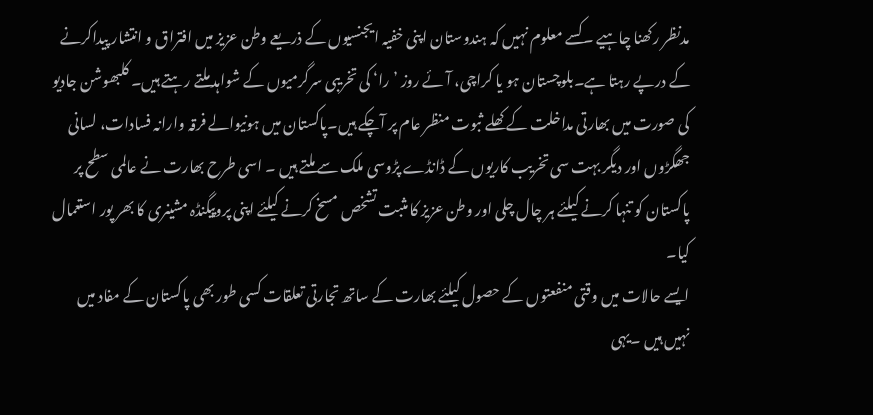مدنظر رکھنا چاہیے ۔کسے معلوم نہیں کہ ہندوستان اپنی خفیہ ایجنسیوں کے ذریعے وطن عزیز میں افتراق و انتشار پیداکرنے کے درپے رہتا ہے۔بلوچستان ہو یا کراچی، آئے روز ’را‘ کی تخریبی سرگرمیوں کے شواہد ملتے رہتے ہیں۔ کلبھوشن جادیو کی صورت میں بھارتی مداخلت کے کھلے ثبوت منظر عام پر آچکے ہیں۔پاکستان میں ہونیوالے فرقہ وارانہ فسادات، لسانی جھگڑوں اور دیگر بہت سی تخریب کاریوں کے ڈانڈے پڑوسی ملک سے ملتے ہیں ۔ اسی طرح بھارت نے عالمی سطح پر پاکستان کو تنہا کرنے کیلئے ہر چال چلی اور وطن عزیز کا مثبت تشخص مسخ کرنے کیلئے اپنی پروپیگنڈہ مشینری کا بھر پور استعمال کیا۔
ایسے حالات میں وقتی منفعتوں کے حصول کیلئے بھارت کے ساتھ تجارتی تعلقات کسی طور بھی پاکستان کے مفاد میں نہیں ہیں ۔یہی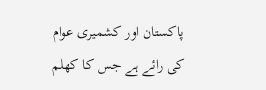پاکستان اور کشمیری عوام کی رائے ہے جس کا کھلم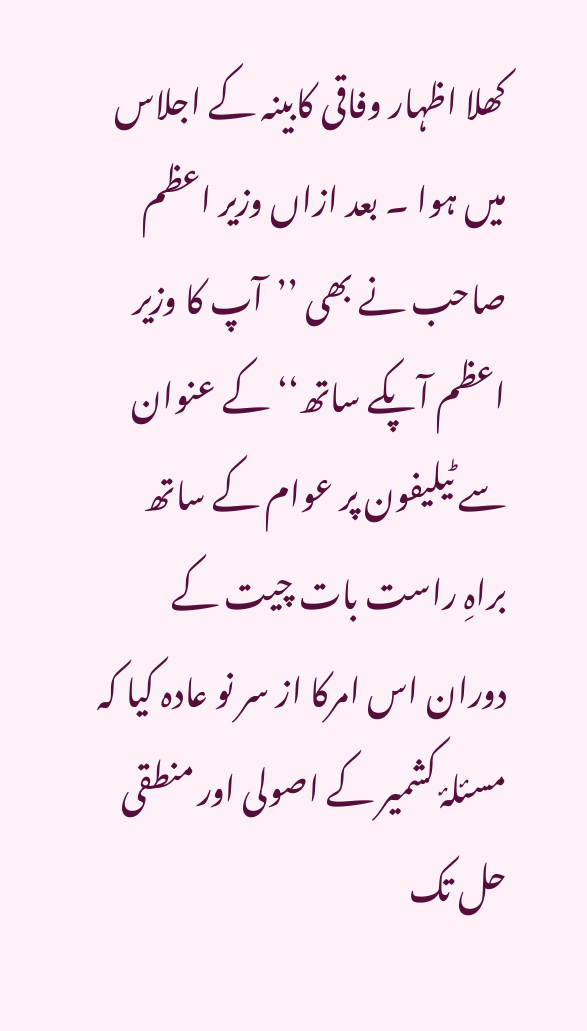کھلا اظہار وفاقی کابینہ کے اجلاس میں ہوا ۔ بعد ازاں وزیر اعظم صاحب نے بھی ’’آپ کا وزیر اعظم آپکے ساتھ‘‘ کے عنوان سے ٹیلیفون پر عوام کے ساتھ براہِ راست بات چیت کے دوران اس امرکا از سر نو عادہ کیا کہ مسئلۂ کشمیر کے اصولی اور منطقی حل تک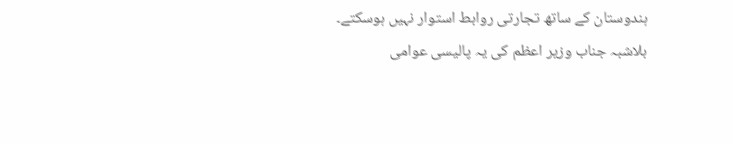ہندوستان کے ساتھ تجارتی روابط استوار نہیں ہوسکتے۔ بلاشبہ جناب وزیر اعظم کی یہ پالیسی عوامی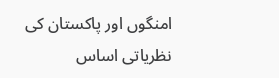امنگوں اور پاکستان کی نظریاتی اساس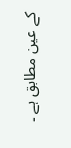کے عین مطابق ہے ۔